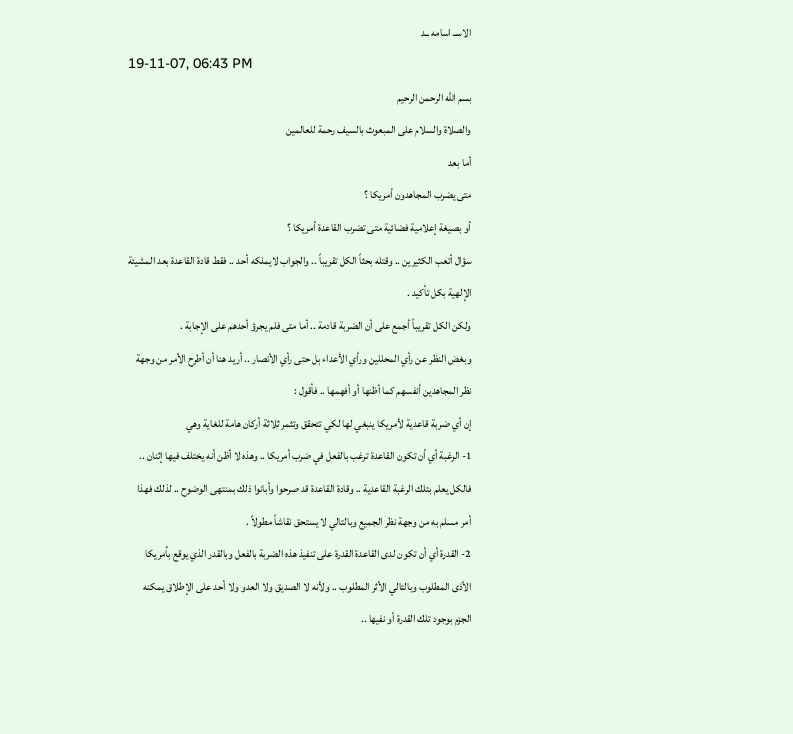الاســ اسامه ــد
19-11-07, 06:43 PM
بسم الله الرحمن الرحيم
والصلاة والسلام على المبعوث بالسيف رحمة للعالمين
أما بعد
متى يضرب المجاهدون أمريكا ؟
أو بصيغة إعلامية فضائية متى تضرب القاعدة أمريكا ؟
سؤال أتعب الكثيرين .. وقتله بحثاً الكل تقريباً .. والجواب لايملكه أحد .. فقط قادة القاعدة بعد المشيئة الإلهية بكل تأكيد .
ولكن الكل تقريباً أجمع على أن الضربة قادمة .. أما متى فلم يجرؤ أحدهم على الإجابة .
وبغض النظر عن رأي المحللين ورأي الأعداء بل حتى رأي الأنصار .. أريد هنا أن أطرح الأمر من وجهة نظر المجاهدين أنفسهم كما أظنها أو أفهمها .. فأقول :
إن أي ضربة قاعدية لأمريكا ينبغي لها لكي تتحقق وتثمر ثلاثة أركان هامة للغاية وهي
1- الرغبة أي أن تكون القاعدة ترغب بالفعل في ضرب أمريكا .. وهذه لا أظن أنه يختلف فيها إثنان .. فالكل يعلم بتلك الرغبة القاعدية .. وقادة القاعدة قد صرحوا وأبانوا ذلك بمنتهى الوضوح .. لذلك فهذا أمر مسلم به من وجهة نظر الجميع وبالتالي لا يستحق نقاشاً مطولاً .
2- القدرة أي أن تكون لدى القاعدة القدرة على تنفيذ هذه الضربة بالفعل وبالقدر الذي يوقع بأمريكا الأذى المطلوب وبالتالي الأثر المطلوب .. ولأنه لا الصديق ولا العدو ولا أحد على الإطلاق يمكنه الجزم بوجود تلك القدرة أو نفيها ..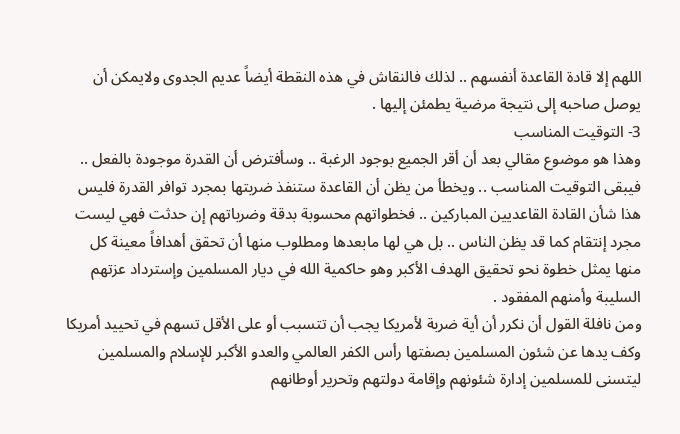اللهم إلا قادة القاعدة أنفسهم .. لذلك فالنقاش في هذه النقطة أيضاً عديم الجدوى ولايمكن أن يوصل صاحبه إلى نتيجة مرضية يطمئن إليها .
3- التوقيت المناسب
وهذا هو موضوع مقالي بعد أن أقر الجميع بوجود الرغبة .. وسأفترض أن القدرة موجودة بالفعل .. فيبقى التوقيت المناسب .. ويخطأ من يظن أن القاعدة ستنفذ ضربتها بمجرد توافر القدرة فليس هذا شأن القادة القاعديين المباركين .. فخطواتهم محسوبة بدقة وضرباتهم إن حدثت فهي ليست مجرد إنتقام كما قد يظن الناس .. بل هي لها مابعدها ومطلوب منها أن تحقق أهدافاً معينة كل منها يمثل خطوة نحو تحقيق الهدف الأكبر وهو حاكمية الله في ديار المسلمين وإسترداد عزتهم السليبة وأمنهم المفقود .
ومن نافلة القول أن نكرر أن أية ضربة لأمريكا يجب أن تتسبب أو على الأقل تسهم في تحييد أمريكا وكف يدها عن شئون المسلمين بصفتها رأس الكفر العالمي والعدو الأكبر للإسلام والمسلمين ليتسنى للمسلمين إدارة شئونهم وإقامة دولتهم وتحرير أوطانهم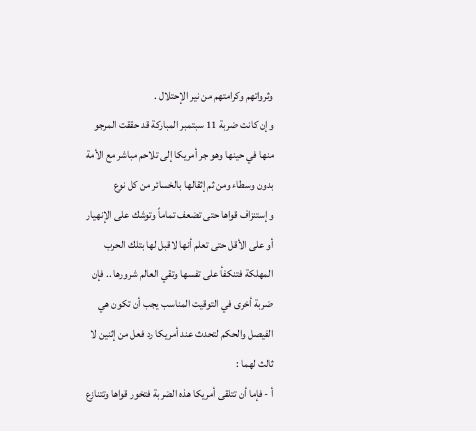وثرواتهم وكرامتهم من نير الإحتلال .
وإن كانت ضربة 11 سبتمبر المباركة قد حققت المرجو منها في حينها وهو جر أمريكا إلى تلاحم مباشر مع الأمة بدون وسطاء ومن ثم إثقالها بالخسائر من كل نوع وإستنزاف قواها حتى تضعف تماماً وتوشك على الإنهيار أو على الأقل حتى تعلم أنها لاقبل لها بتلك الحرب المهلكة فتنكفأ على تفسها وتقي العالم شرورها .. فإن ضربة أخرى في التوقيت المناسب يجب أن تكون هي الفيصل والحكم لتحدث عند أمريكا رد فعل من إثنين لا ثالث لهما :
أ - فإما أن تتلقى أمريكا هذه الضربة فتخور قواها وتتنازع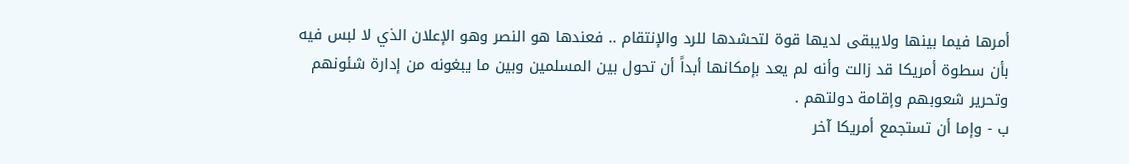أمرها فيما بينها ولايبقى لديها قوة لتحشدها للرد والإنتقام .. فعندها هو النصر وهو الإعلان الذي لا لبس فيه بأن سطوة أمريكا قد زالت وأنه لم يعد بإمكانها أبداً أن تحول بين المسلمين وبين ما يبغونه من إدارة شئونهم وتحرير شعوبهم وإقامة دولتهم .
ب - وإما أن تستجمع أمريكا آخر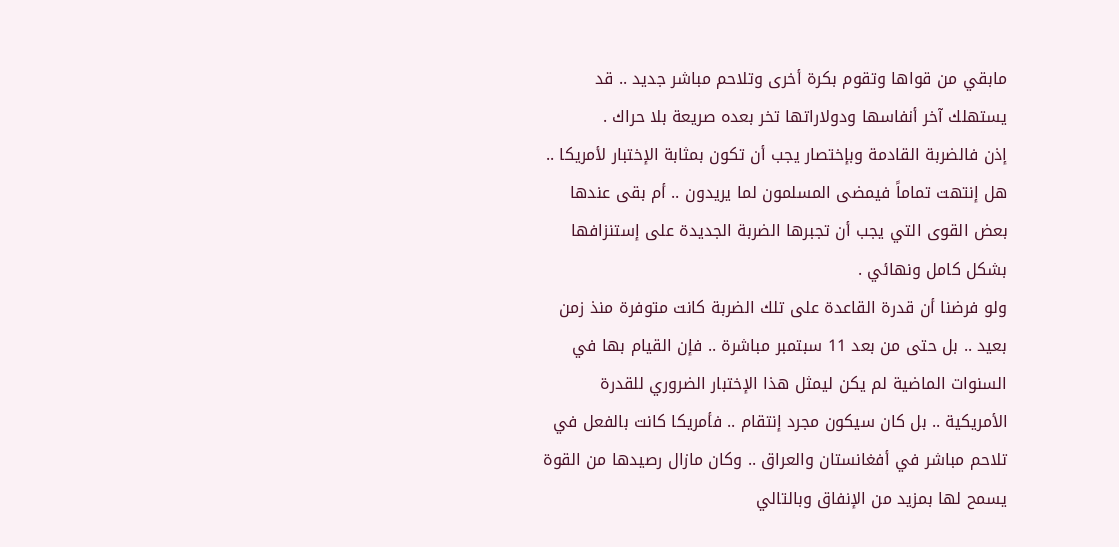مابقي من قواها وتقوم بكرة أخرى وتلاحم مباشر جديد .. قد يستهلك آخر أنفاسها ودولاراتها تخر بعده صريعة بلا حراك .
إذن فالضربة القادمة وبإختصار يجب أن تكون بمثابة الإختبار لأمريكا .. هل إنتهت تماماً فيمضى المسلمون لما يريدون .. أم بقى عندها بعض القوى التي يجب أن تجبرها الضربة الجديدة على إستنزافها بشكل كامل ونهائي .
ولو فرضنا أن قدرة القاعدة على تلك الضربة كانت متوفرة منذ زمن بعيد .. بل حتى من بعد 11 سبتمبر مباشرة .. فإن القيام بها في السنوات الماضية لم يكن ليمثل هذا الإختبار الضروري للقدرة الأمريكية .. بل كان سيكون مجرد إنتقام .. فأمريكا كانت بالفعل في تلاحم مباشر في أفغانستان والعراق .. وكان مازال رصيدها من القوة يسمح لها بمزيد من الإنفاق وبالتالي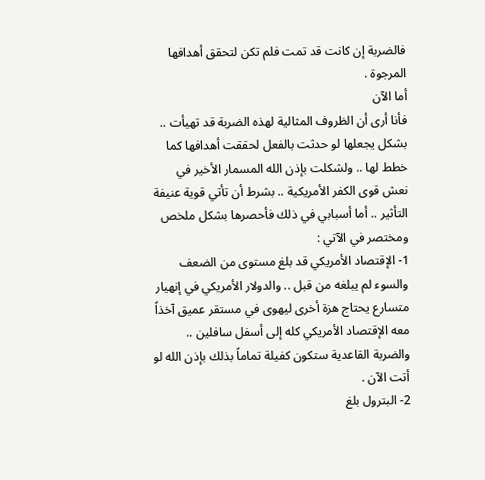فالضربة إن كانت قد تمت فلم تكن لتحقق أهدافها المرجوة .
أما الآن
فأنا أرى أن الظروف المثالية لهذه الضربة قد تهيأت .. بشكل يجعلها لو حدثت بالفعل لحققت أهدافها كما خطط لها .. ولشكلت بإذن الله المسمار الأخير في نعش قوى الكفر الأمريكية .. بشرط أن تأتي قوية عنيفة التأثير .. أما أسبابي في ذلك فأحصرها بشكل ملخص ومختصر في الآتي :
1- الإقتصاد الأمريكي قد بلغ مستوى من الضعف والسوء لم يبلغه من قبل .. والدولار الأمريكي في إنهيار متسارع يحتاج هزة أخرى ليهوى في مستقر عميق آخذاً معه الإقتصاد الأمريكي كله إلى أسفل سافلين .. والضربة القاعدية ستكون كفيلة تماماً بذلك بإذن الله لو أتت الآن .
2- البترول بلغ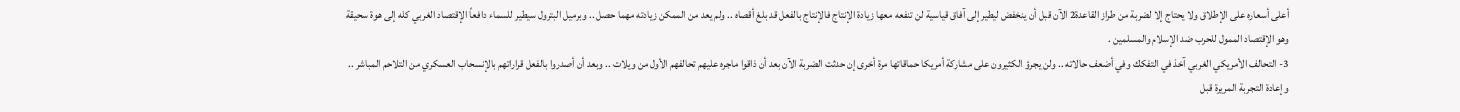أعلى أسعاره على الإطلاق ولا يحتاج إلا لضربة من طراز القاعدة2 الآن قبل أن ينخفض ليطير إلى آفاق قياسية لن تنفعه معها زيادة الإنتاج فالإنتاج بالفعل قد بلغ أقصاه .. ولم يعد من الممكن زيادته مهما حصل .. وبرميل البترول سيطير للسماء دافعاً الإقتصاد الغربي كله إلى هوة سحيقة وهو الإقتصاد الممول للحرب ضد الإسلام والمسلمين .
3- التحالف الأمريكي الغربي آخذ في التفكك وفي أضعف حالاته .. ولن يجرؤ الكثيرون على مشاركة أمريكا حماقاتها مرة أخرى إن حدثت الضربة الآن بعد أن ذاقوا ماجره عليهم تحالفهم الأول من ويلات .. وبعد أن أصدروا بالفعل قراراتهم بالإنسحاب العسكري من التلاحم المباشر .. وإعادة التجربة المريرة قبل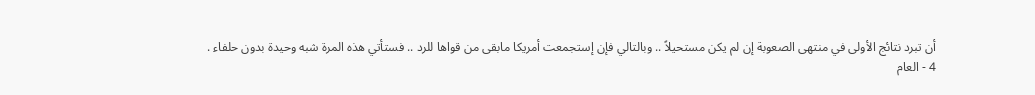أن تبرد نتائج الأولى في منتهى الصعوبة إن لم يكن مستحيلاً .. وبالتالي فإن إستجمعت أمريكا مابقى من قواها للرد .. فستأتي هذه المرة شبه وحيدة بدون حلفاء .
4 - العام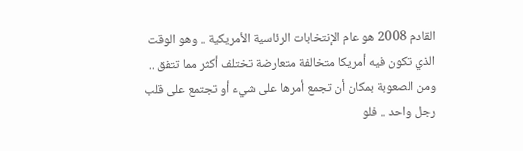القادم 2008 هو عام الإنتخابات الرئاسية الأمريكية .. وهو الوقت الذي تكون فيه أمريكا متخالفة متعارضة تختلف أكثر مما تتفق .. ومن الصعوبة بمكان أن تجمع أمرها على شيء أو تجتمع على قلب رجل واحد .. فلو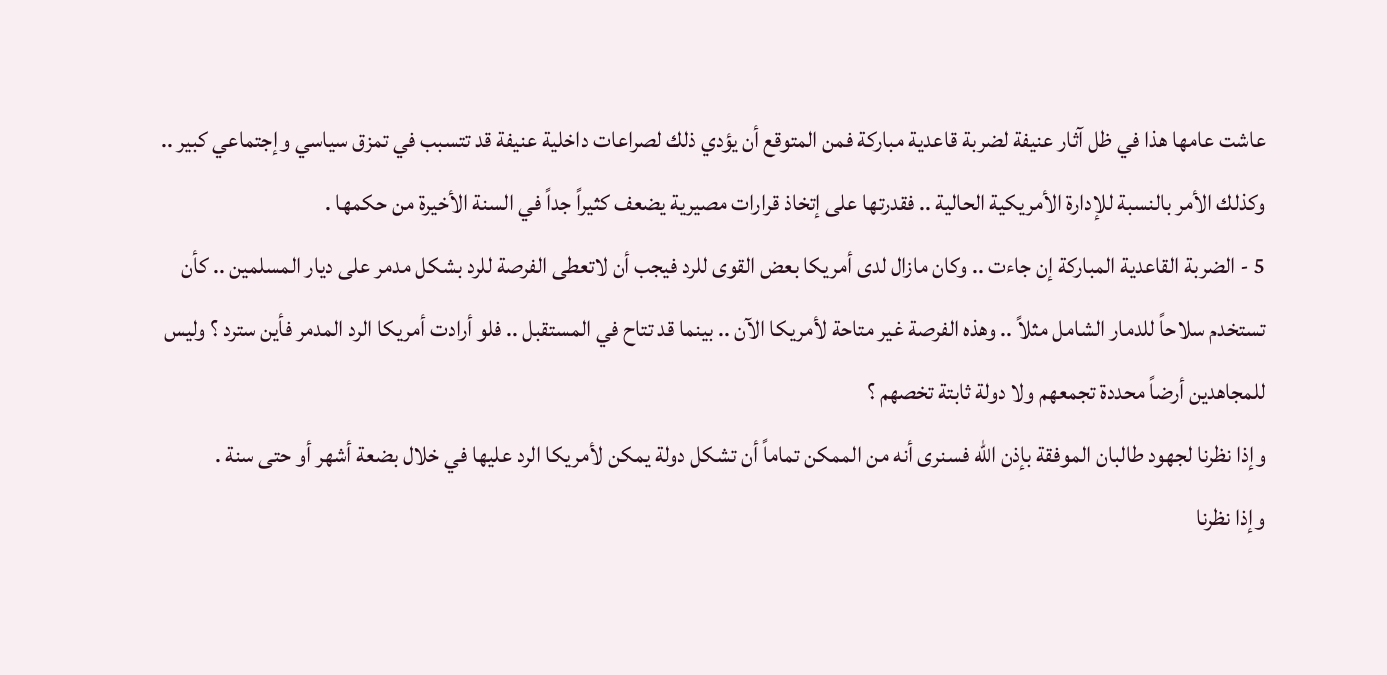عاشت عامها هذا في ظل آثار عنيفة لضربة قاعدية مباركة فمن المتوقع أن يؤدي ذلك لصراعات داخلية عنيفة قد تتسبب في تمزق سياسي وإجتماعي كبير .. وكذلك الأمر بالنسبة للإدارة الأمريكية الحالية .. فقدرتها على إتخاذ قرارات مصيرية يضعف كثيراً جداً في السنة الأخيرة من حكمها .
5 - الضربة القاعدية المباركة إن جاءت .. وكان مازال لدى أمريكا بعض القوى للرد فيجب أن لاتعطى الفرصة للرد بشكل مدمر على ديار المسلمين .. كأن تستخدم سلاحاً للدمار الشامل مثلاً .. وهذه الفرصة غير متاحة لأمريكا الآن .. بينما قد تتاح في المستقبل .. فلو أرادت أمريكا الرد المدمر فأين سترد ؟ وليس للمجاهدين أرضاً محددة تجمعهم ولا دولة ثابتة تخصهم ؟
وإذا نظرنا لجهود طالبان الموفقة بإذن الله فسنرى أنه من الممكن تماماً أن تشكل دولة يمكن لأمريكا الرد عليها في خلال بضعة أشهر أو حتى سنة .
وإذا نظرنا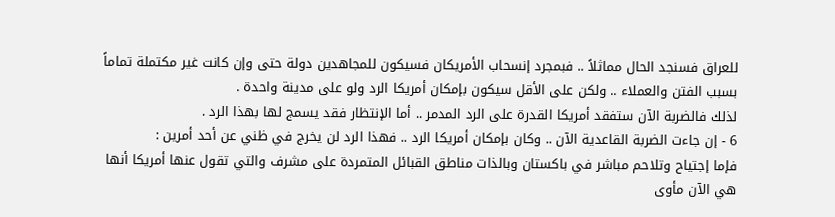للعراق فسنجد الحال مماثلاً .. فبمجرد إنسحاب الأمريكان فسيكون للمجاهدين دولة حتى وإن كانت غير مكتملة تماماً بسبب الفتن والعملاء .. ولكن على الأقل سيكون بإمكان أمريكا الرد ولو على مدينة واحدة .
لذلك فالضربة الآن ستفقد أمريكا القدرة على الرد المدمر .. أما الإنتظار فقد يسمج لها بهذا الرد .
6 - إن جاءت الضربة القاعدية الآن .. وكان بإمكان أمريكا الرد .. فهذا الرد لن يخرج في ظني عن أحد أمرين :
فإما إجتياح وتلاحم مباشر في باكستان وبالذات مناطق القبائل المتمردة على مشرف والتي تقول عنها أمريكا أنها هي الآن مأوى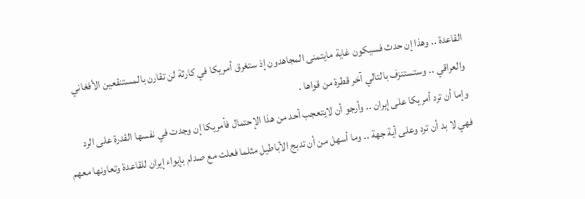القاعدة .. وهذا إن حدث فسيكون غاية مايتمنى المجاهدون إذ ستغرق أمريكا في كارثة لن تقارن بالمستنقعين الأفغاني والعراقي .. وستستنزف بالتالي آخر قطرة من قواها .
وإما أن ترد أمريكا على إيران .. وأرجو أن لايتعجب أحد من هذا الإحتمال فأمريكا إن وجدت في نفسها القدرة على الرد فهي لا بد أن ترد وعلى أية جهة .. وما أسهل من أن تدبج الأباطيل مثلما فعلت مع صدام بإيواء إيران للقاعدة وتعاونها معهم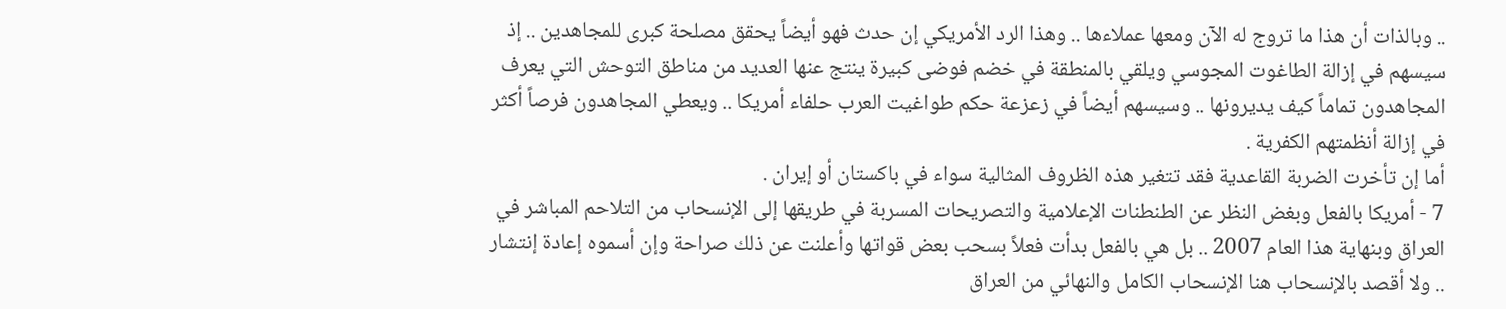.. وبالذات أن هذا ما تروج له الآن ومعها عملاءها .. وهذا الرد الأمريكي إن حدث فهو أيضاً يحقق مصلحة كبرى للمجاهدين .. إذ سيسهم في إزالة الطاغوت المجوسي ويلقي بالمنطقة في خضم فوضى كبيرة ينتج عنها العديد من مناطق التوحش التي يعرف المجاهدون تماماً كيف يديرونها .. وسيسهم أيضاً في زعزعة حكم طواغيت العرب حلفاء أمريكا .. ويعطي المجاهدون فرصاً أكثر في إزالة أنظمتهم الكفرية .
أما إن تأخرت الضربة القاعدية فقد تتغير هذه الظروف المثالية سواء في باكستان أو إيران .
7 - أمريكا بالفعل وبغض النظر عن الطنطنات الإعلامية والتصريحات المسربة في طريقها إلى الإنسحاب من التلاحم المباشر في العراق وبنهاية هذا العام 2007 .. بل هي بالفعل بدأت فعلاً بسحب بعض قواتها وأعلنت عن ذلك صراحة وإن أسموه إعادة إنتشار .. ولا أقصد بالإنسحاب هنا الإنسحاب الكامل والنهائي من العراق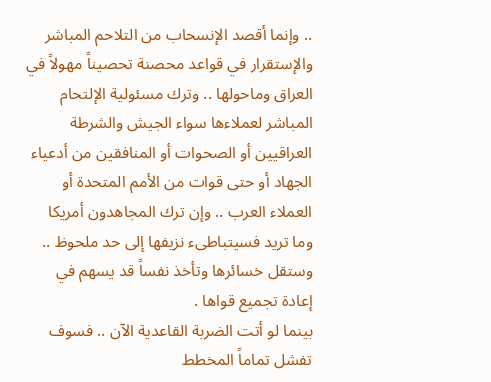.. وإنما أقصد الإنسحاب من التلاحم المباشر والإستقرار في قواعد محصنة تحصيناً مهولاً في العراق وماحولها .. وترك مسئولية الإلتحام المباشر لعملاءها سواء الجيش والشرطة العراقيين أو الصحوات أو المنافقين من أدعياء الجهاد أو حتى قوات من الأمم المتحدة أو العملاء العرب .. وإن ترك المجاهدون أمريكا وما تريد فسيتباطىء نزيفها إلى حد ملحوظ .. وستقل خسائرها وتأخذ نفساً قد يسهم في إعادة تجميع قواها .
بينما لو أتت الضربة القاعدية الآن .. فسوف تفشل تماماً المخطط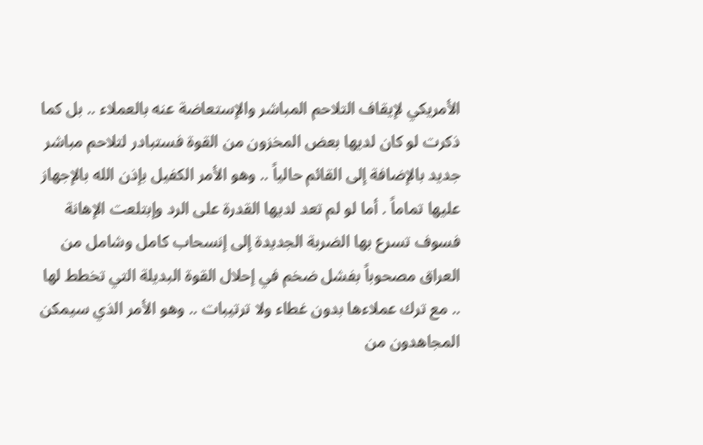الأمريكي لإيقاف التلاحم المباشر والإستعاضة عنه بالعملاء .. بل كما ذكرت لو كان لديها بعض المخزون من القوة فستبادر لتلاحم مباشر جديد بالإضافة إلى القائم حالياً .. وهو الأمر الكفيل بإذن الله بالإجهاز عليها تماماً . أما لو لم تعد لديها القدرة على الرد وإبتلعت الإهانة فسوف تسرع بها الضربة الجديدة إلى إنسحاب كامل وشامل من العراق مصحوباً بفشل ضخم في إحلال القوة البديلة التي تخطط لها .. مع ترك عملاءها بدون غطاء ولا ترتيبات .. وهو الأمر الذي سيمكن المجاهدون من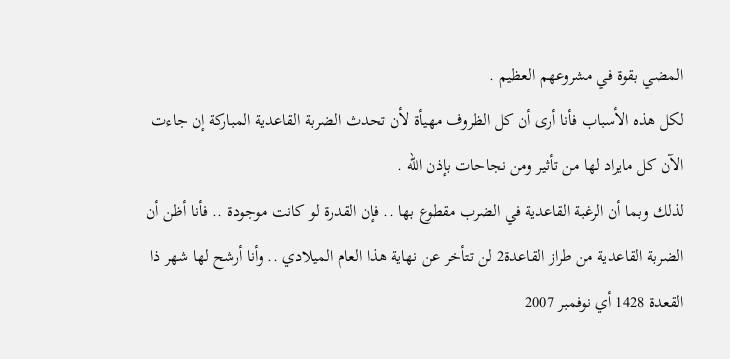المضي بقوة في مشروعهم العظيم .
لكل هذه الأسباب فأنا أرى أن كل الظروف مهيأة لأن تحدث الضربة القاعدية المباركة إن جاءت الآن كل مايراد لها من تأثير ومن نجاحات بإذن الله .
لذلك وبما أن الرغبة القاعدية في الضرب مقطوع بها .. فإن القدرة لو كانت موجودة .. فأنا أظن أن الضربة القاعدية من طراز القاعدة2 لن تتأخر عن نهاية هذا العام الميلادي .. وأنا أرشح لها شهر ذا القعدة 1428 أي نوفمبر 2007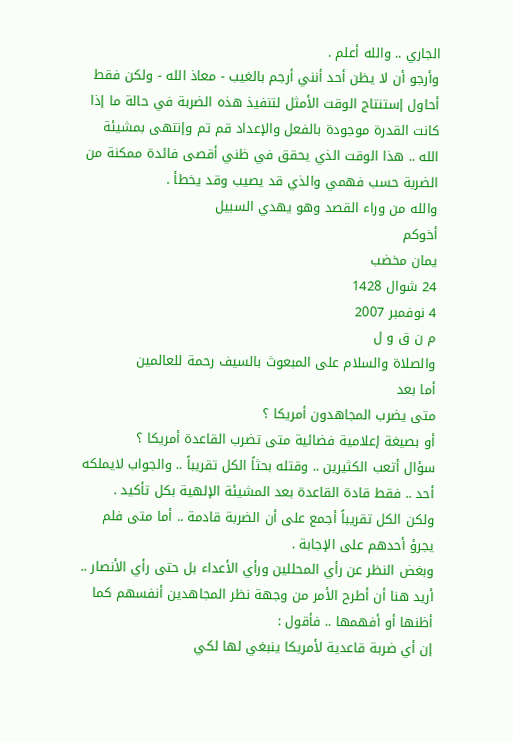الجاري .. والله أعلم .
وأرجو أن لا يظن أحد أنني أرجم بالغيب - معاذ الله - ولكن فقط أحاول إستنتاج الوقت الأمثل لتنفيذ هذه الضربة في حالة ما إذا كانت القدرة موجودة بالفعل والإعداد قم تم وإنتهى بمشيئة الله .. هذا الوقت الذي يحقق في ظني أقصى فائدة ممكنة من الضربة حسب فهمي والذي قد يصيب وقد يخطأ .
والله من وراء القصد وهو يهدي السبيل
أخوكم
يمان مخضب
24 شوال 1428
4 نوفمبر 2007
م ن ق و ل
والصلاة والسلام على المبعوث بالسيف رحمة للعالمين
أما بعد
متى يضرب المجاهدون أمريكا ؟
أو بصيغة إعلامية فضائية متى تضرب القاعدة أمريكا ؟
سؤال أتعب الكثيرين .. وقتله بحثاً الكل تقريباً .. والجواب لايملكه أحد .. فقط قادة القاعدة بعد المشيئة الإلهية بكل تأكيد .
ولكن الكل تقريباً أجمع على أن الضربة قادمة .. أما متى فلم يجرؤ أحدهم على الإجابة .
وبغض النظر عن رأي المحللين ورأي الأعداء بل حتى رأي الأنصار .. أريد هنا أن أطرح الأمر من وجهة نظر المجاهدين أنفسهم كما أظنها أو أفهمها .. فأقول :
إن أي ضربة قاعدية لأمريكا ينبغي لها لكي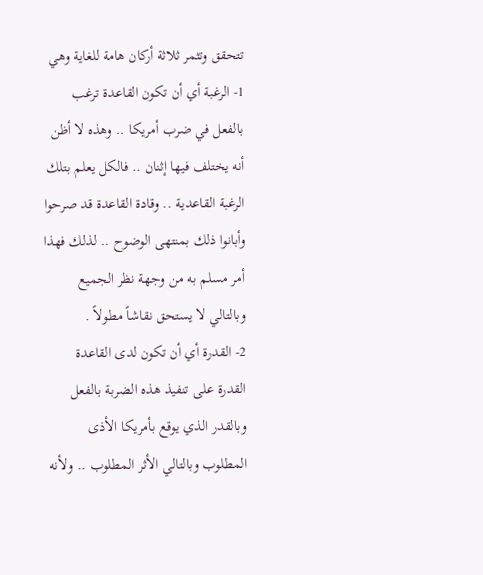تتحقق وتثمر ثلاثة أركان هامة للغاية وهي
1- الرغبة أي أن تكون القاعدة ترغب بالفعل في ضرب أمريكا .. وهذه لا أظن أنه يختلف فيها إثنان .. فالكل يعلم بتلك الرغبة القاعدية .. وقادة القاعدة قد صرحوا وأبانوا ذلك بمنتهى الوضوح .. لذلك فهذا أمر مسلم به من وجهة نظر الجميع وبالتالي لا يستحق نقاشاً مطولاً .
2- القدرة أي أن تكون لدى القاعدة القدرة على تنفيذ هذه الضربة بالفعل وبالقدر الذي يوقع بأمريكا الأذى المطلوب وبالتالي الأثر المطلوب .. ولأنه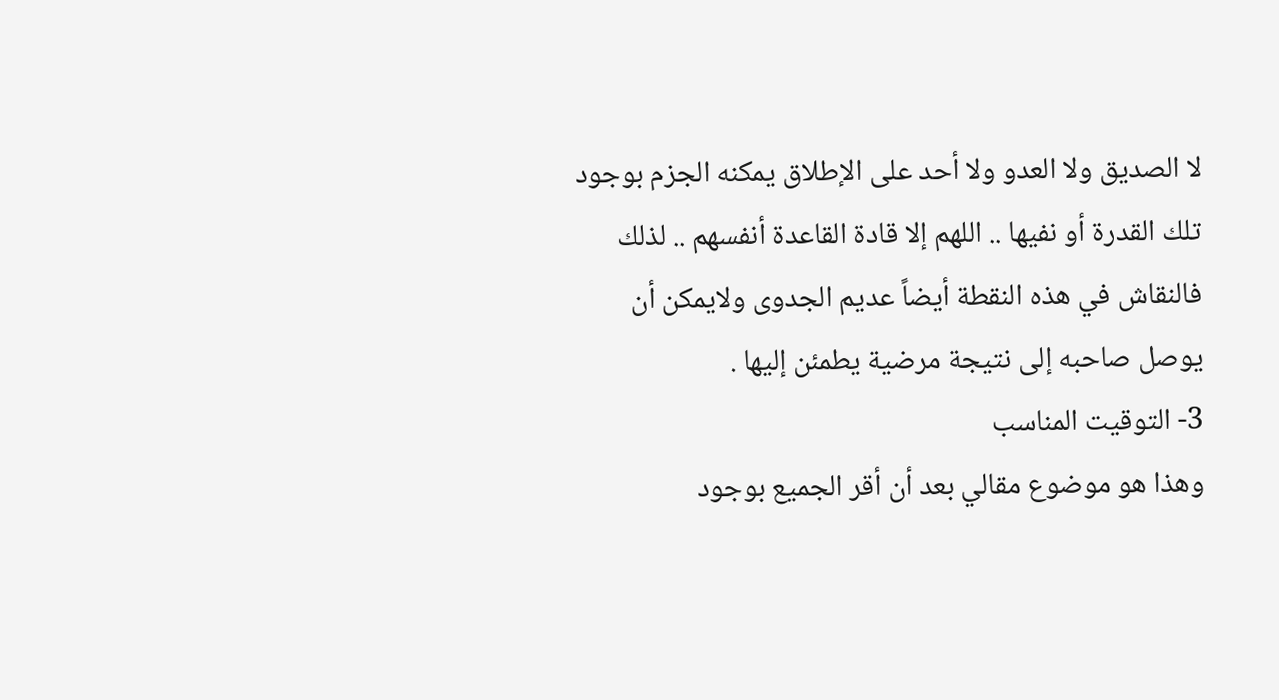لا الصديق ولا العدو ولا أحد على الإطلاق يمكنه الجزم بوجود تلك القدرة أو نفيها .. اللهم إلا قادة القاعدة أنفسهم .. لذلك فالنقاش في هذه النقطة أيضاً عديم الجدوى ولايمكن أن يوصل صاحبه إلى نتيجة مرضية يطمئن إليها .
3- التوقيت المناسب
وهذا هو موضوع مقالي بعد أن أقر الجميع بوجود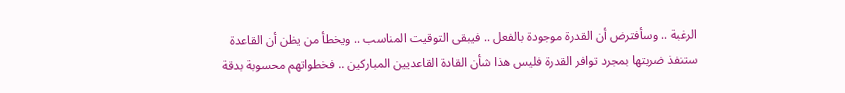الرغبة .. وسأفترض أن القدرة موجودة بالفعل .. فيبقى التوقيت المناسب .. ويخطأ من يظن أن القاعدة ستنفذ ضربتها بمجرد توافر القدرة فليس هذا شأن القادة القاعديين المباركين .. فخطواتهم محسوبة بدقة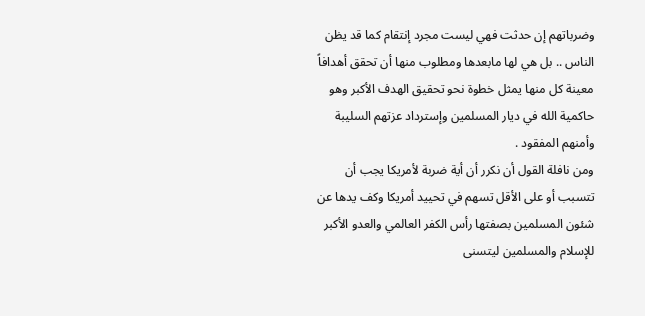وضرباتهم إن حدثت فهي ليست مجرد إنتقام كما قد يظن الناس .. بل هي لها مابعدها ومطلوب منها أن تحقق أهدافاً معينة كل منها يمثل خطوة نحو تحقيق الهدف الأكبر وهو حاكمية الله في ديار المسلمين وإسترداد عزتهم السليبة وأمنهم المفقود .
ومن نافلة القول أن نكرر أن أية ضربة لأمريكا يجب أن تتسبب أو على الأقل تسهم في تحييد أمريكا وكف يدها عن شئون المسلمين بصفتها رأس الكفر العالمي والعدو الأكبر للإسلام والمسلمين ليتسنى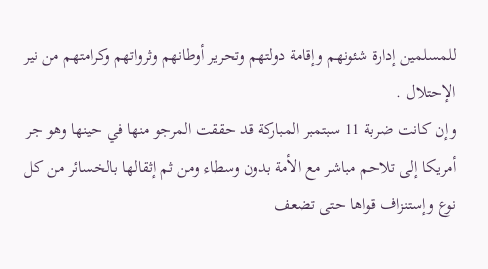للمسلمين إدارة شئونهم وإقامة دولتهم وتحرير أوطانهم وثرواتهم وكرامتهم من نير الإحتلال .
وإن كانت ضربة 11 سبتمبر المباركة قد حققت المرجو منها في حينها وهو جر أمريكا إلى تلاحم مباشر مع الأمة بدون وسطاء ومن ثم إثقالها بالخسائر من كل نوع وإستنزاف قواها حتى تضعف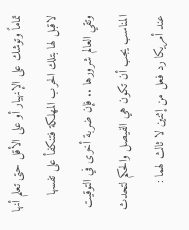تماماً وتوشك على الإنهيار أو على الأقل حتى تعلم أنها لاقبل لها بتلك الحرب المهلكة فتنكفأ على تفسها وتقي العالم شرورها .. فإن ضربة أخرى في التوقيت المناسب يجب أن تكون هي الفيصل والحكم لتحدث عند أمريكا رد فعل من إثنين لا ثالث لهما :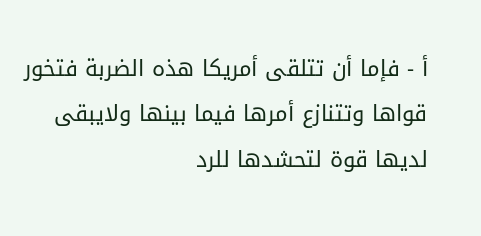أ - فإما أن تتلقى أمريكا هذه الضربة فتخور قواها وتتنازع أمرها فيما بينها ولايبقى لديها قوة لتحشدها للرد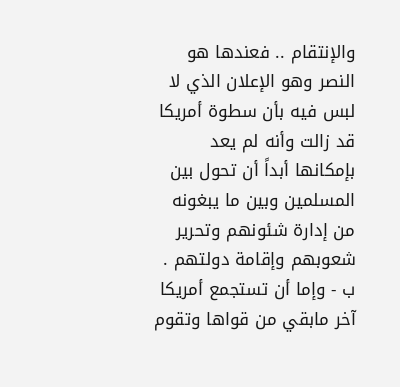والإنتقام .. فعندها هو النصر وهو الإعلان الذي لا لبس فيه بأن سطوة أمريكا قد زالت وأنه لم يعد بإمكانها أبداً أن تحول بين المسلمين وبين ما يبغونه من إدارة شئونهم وتحرير شعوبهم وإقامة دولتهم .
ب - وإما أن تستجمع أمريكا آخر مابقي من قواها وتقوم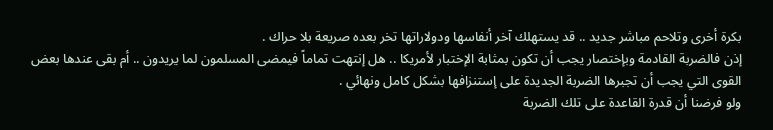بكرة أخرى وتلاحم مباشر جديد .. قد يستهلك آخر أنفاسها ودولاراتها تخر بعده صريعة بلا حراك .
إذن فالضربة القادمة وبإختصار يجب أن تكون بمثابة الإختبار لأمريكا .. هل إنتهت تماماً فيمضى المسلمون لما يريدون .. أم بقى عندها بعض القوى التي يجب أن تجبرها الضربة الجديدة على إستنزافها بشكل كامل ونهائي .
ولو فرضنا أن قدرة القاعدة على تلك الضربة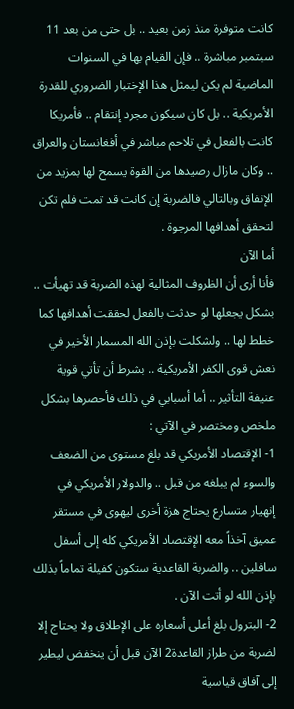كانت متوفرة منذ زمن بعيد .. بل حتى من بعد 11 سبتمبر مباشرة .. فإن القيام بها في السنوات الماضية لم يكن ليمثل هذا الإختبار الضروري للقدرة الأمريكية .. بل كان سيكون مجرد إنتقام .. فأمريكا كانت بالفعل في تلاحم مباشر في أفغانستان والعراق .. وكان مازال رصيدها من القوة يسمح لها بمزيد من الإنفاق وبالتالي فالضربة إن كانت قد تمت فلم تكن لتحقق أهدافها المرجوة .
أما الآن
فأنا أرى أن الظروف المثالية لهذه الضربة قد تهيأت .. بشكل يجعلها لو حدثت بالفعل لحققت أهدافها كما خطط لها .. ولشكلت بإذن الله المسمار الأخير في نعش قوى الكفر الأمريكية .. بشرط أن تأتي قوية عنيفة التأثير .. أما أسبابي في ذلك فأحصرها بشكل ملخص ومختصر في الآتي :
1- الإقتصاد الأمريكي قد بلغ مستوى من الضعف والسوء لم يبلغه من قبل .. والدولار الأمريكي في إنهيار متسارع يحتاج هزة أخرى ليهوى في مستقر عميق آخذاً معه الإقتصاد الأمريكي كله إلى أسفل سافلين .. والضربة القاعدية ستكون كفيلة تماماً بذلك بإذن الله لو أتت الآن .
2- البترول بلغ أعلى أسعاره على الإطلاق ولا يحتاج إلا لضربة من طراز القاعدة2 الآن قبل أن ينخفض ليطير إلى آفاق قياسية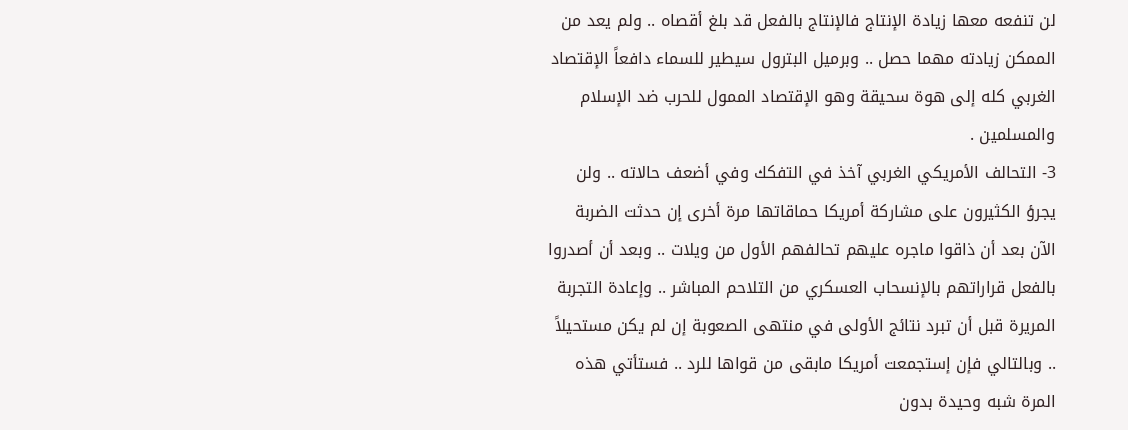لن تنفعه معها زيادة الإنتاج فالإنتاج بالفعل قد بلغ أقصاه .. ولم يعد من الممكن زيادته مهما حصل .. وبرميل البترول سيطير للسماء دافعاً الإقتصاد الغربي كله إلى هوة سحيقة وهو الإقتصاد الممول للحرب ضد الإسلام والمسلمين .
3- التحالف الأمريكي الغربي آخذ في التفكك وفي أضعف حالاته .. ولن يجرؤ الكثيرون على مشاركة أمريكا حماقاتها مرة أخرى إن حدثت الضربة الآن بعد أن ذاقوا ماجره عليهم تحالفهم الأول من ويلات .. وبعد أن أصدروا بالفعل قراراتهم بالإنسحاب العسكري من التلاحم المباشر .. وإعادة التجربة المريرة قبل أن تبرد نتائج الأولى في منتهى الصعوبة إن لم يكن مستحيلاً .. وبالتالي فإن إستجمعت أمريكا مابقى من قواها للرد .. فستأتي هذه المرة شبه وحيدة بدون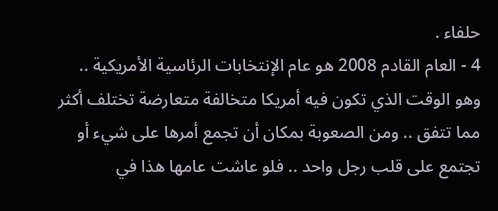حلفاء .
4 - العام القادم 2008 هو عام الإنتخابات الرئاسية الأمريكية .. وهو الوقت الذي تكون فيه أمريكا متخالفة متعارضة تختلف أكثر مما تتفق .. ومن الصعوبة بمكان أن تجمع أمرها على شيء أو تجتمع على قلب رجل واحد .. فلو عاشت عامها هذا في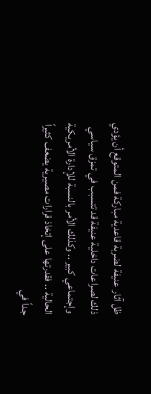ظل آثار عنيفة لضربة قاعدية مباركة فمن المتوقع أن يؤدي ذلك لصراعات داخلية عنيفة قد تتسبب في تمزق سياسي وإجتماعي كبير .. وكذلك الأمر بالنسبة للإدارة الأمريكية الحالية .. فقدرتها على إتخاذ قرارات مصيرية يضعف كثيراً جداً في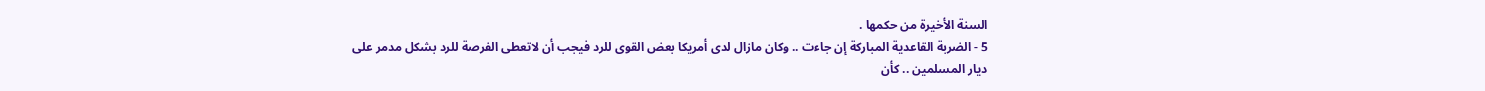السنة الأخيرة من حكمها .
5 - الضربة القاعدية المباركة إن جاءت .. وكان مازال لدى أمريكا بعض القوى للرد فيجب أن لاتعطى الفرصة للرد بشكل مدمر على ديار المسلمين .. كأن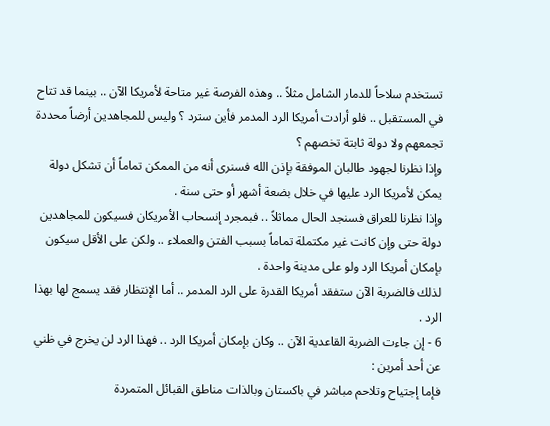تستخدم سلاحاً للدمار الشامل مثلاً .. وهذه الفرصة غير متاحة لأمريكا الآن .. بينما قد تتاح في المستقبل .. فلو أرادت أمريكا الرد المدمر فأين سترد ؟ وليس للمجاهدين أرضاً محددة تجمعهم ولا دولة ثابتة تخصهم ؟
وإذا نظرنا لجهود طالبان الموفقة بإذن الله فسنرى أنه من الممكن تماماً أن تشكل دولة يمكن لأمريكا الرد عليها في خلال بضعة أشهر أو حتى سنة .
وإذا نظرنا للعراق فسنجد الحال مماثلاً .. فبمجرد إنسحاب الأمريكان فسيكون للمجاهدين دولة حتى وإن كانت غير مكتملة تماماً بسبب الفتن والعملاء .. ولكن على الأقل سيكون بإمكان أمريكا الرد ولو على مدينة واحدة .
لذلك فالضربة الآن ستفقد أمريكا القدرة على الرد المدمر .. أما الإنتظار فقد يسمج لها بهذا الرد .
6 - إن جاءت الضربة القاعدية الآن .. وكان بإمكان أمريكا الرد .. فهذا الرد لن يخرج في ظني عن أحد أمرين :
فإما إجتياح وتلاحم مباشر في باكستان وبالذات مناطق القبائل المتمردة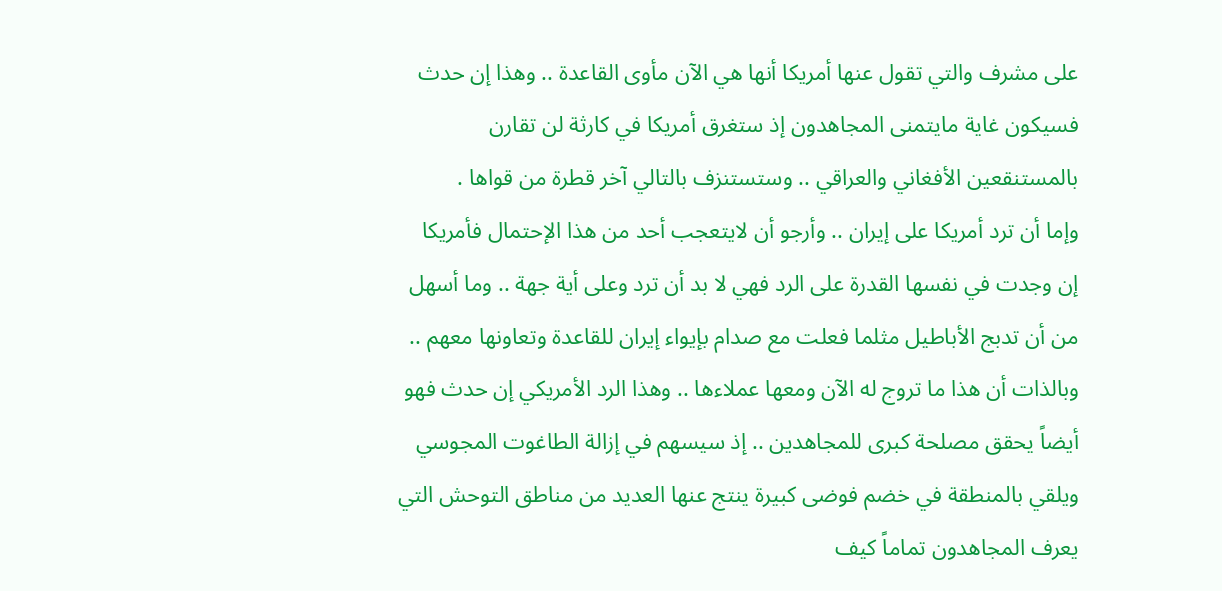على مشرف والتي تقول عنها أمريكا أنها هي الآن مأوى القاعدة .. وهذا إن حدث فسيكون غاية مايتمنى المجاهدون إذ ستغرق أمريكا في كارثة لن تقارن بالمستنقعين الأفغاني والعراقي .. وستستنزف بالتالي آخر قطرة من قواها .
وإما أن ترد أمريكا على إيران .. وأرجو أن لايتعجب أحد من هذا الإحتمال فأمريكا إن وجدت في نفسها القدرة على الرد فهي لا بد أن ترد وعلى أية جهة .. وما أسهل من أن تدبج الأباطيل مثلما فعلت مع صدام بإيواء إيران للقاعدة وتعاونها معهم .. وبالذات أن هذا ما تروج له الآن ومعها عملاءها .. وهذا الرد الأمريكي إن حدث فهو أيضاً يحقق مصلحة كبرى للمجاهدين .. إذ سيسهم في إزالة الطاغوت المجوسي ويلقي بالمنطقة في خضم فوضى كبيرة ينتج عنها العديد من مناطق التوحش التي يعرف المجاهدون تماماً كيف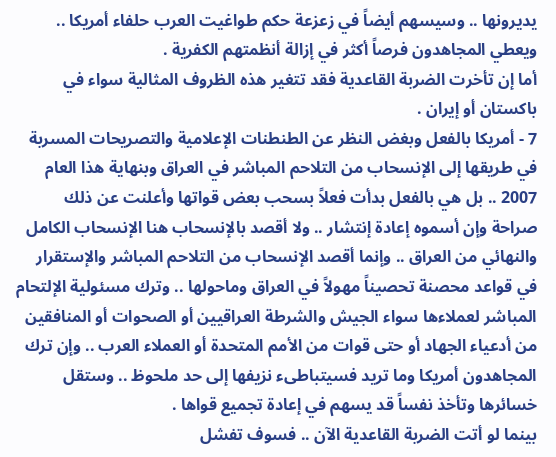يديرونها .. وسيسهم أيضاً في زعزعة حكم طواغيت العرب حلفاء أمريكا .. ويعطي المجاهدون فرصاً أكثر في إزالة أنظمتهم الكفرية .
أما إن تأخرت الضربة القاعدية فقد تتغير هذه الظروف المثالية سواء في باكستان أو إيران .
7 - أمريكا بالفعل وبغض النظر عن الطنطنات الإعلامية والتصريحات المسربة في طريقها إلى الإنسحاب من التلاحم المباشر في العراق وبنهاية هذا العام 2007 .. بل هي بالفعل بدأت فعلاً بسحب بعض قواتها وأعلنت عن ذلك صراحة وإن أسموه إعادة إنتشار .. ولا أقصد بالإنسحاب هنا الإنسحاب الكامل والنهائي من العراق .. وإنما أقصد الإنسحاب من التلاحم المباشر والإستقرار في قواعد محصنة تحصيناً مهولاً في العراق وماحولها .. وترك مسئولية الإلتحام المباشر لعملاءها سواء الجيش والشرطة العراقيين أو الصحوات أو المنافقين من أدعياء الجهاد أو حتى قوات من الأمم المتحدة أو العملاء العرب .. وإن ترك المجاهدون أمريكا وما تريد فسيتباطىء نزيفها إلى حد ملحوظ .. وستقل خسائرها وتأخذ نفساً قد يسهم في إعادة تجميع قواها .
بينما لو أتت الضربة القاعدية الآن .. فسوف تفشل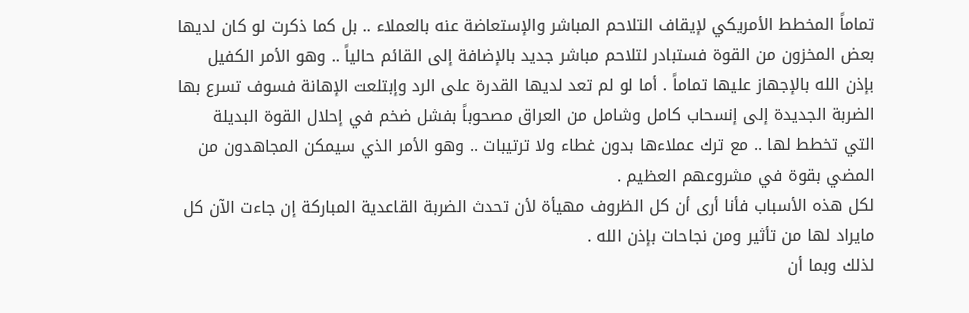تماماً المخطط الأمريكي لإيقاف التلاحم المباشر والإستعاضة عنه بالعملاء .. بل كما ذكرت لو كان لديها بعض المخزون من القوة فستبادر لتلاحم مباشر جديد بالإضافة إلى القائم حالياً .. وهو الأمر الكفيل بإذن الله بالإجهاز عليها تماماً . أما لو لم تعد لديها القدرة على الرد وإبتلعت الإهانة فسوف تسرع بها الضربة الجديدة إلى إنسحاب كامل وشامل من العراق مصحوباً بفشل ضخم في إحلال القوة البديلة التي تخطط لها .. مع ترك عملاءها بدون غطاء ولا ترتيبات .. وهو الأمر الذي سيمكن المجاهدون من المضي بقوة في مشروعهم العظيم .
لكل هذه الأسباب فأنا أرى أن كل الظروف مهيأة لأن تحدث الضربة القاعدية المباركة إن جاءت الآن كل مايراد لها من تأثير ومن نجاحات بإذن الله .
لذلك وبما أن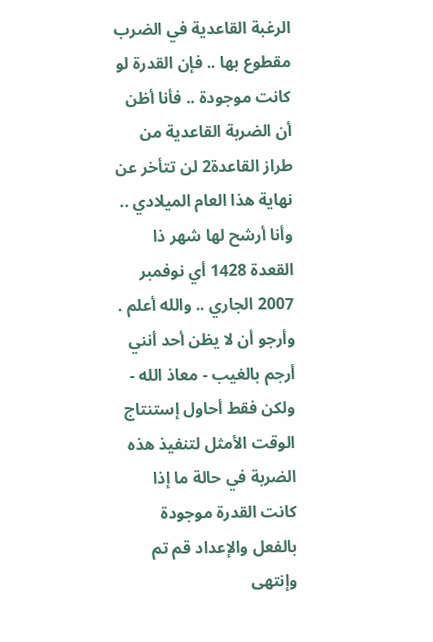الرغبة القاعدية في الضرب مقطوع بها .. فإن القدرة لو كانت موجودة .. فأنا أظن أن الضربة القاعدية من طراز القاعدة2 لن تتأخر عن نهاية هذا العام الميلادي .. وأنا أرشح لها شهر ذا القعدة 1428 أي نوفمبر 2007 الجاري .. والله أعلم .
وأرجو أن لا يظن أحد أنني أرجم بالغيب - معاذ الله - ولكن فقط أحاول إستنتاج الوقت الأمثل لتنفيذ هذه الضربة في حالة ما إذا كانت القدرة موجودة بالفعل والإعداد قم تم وإنتهى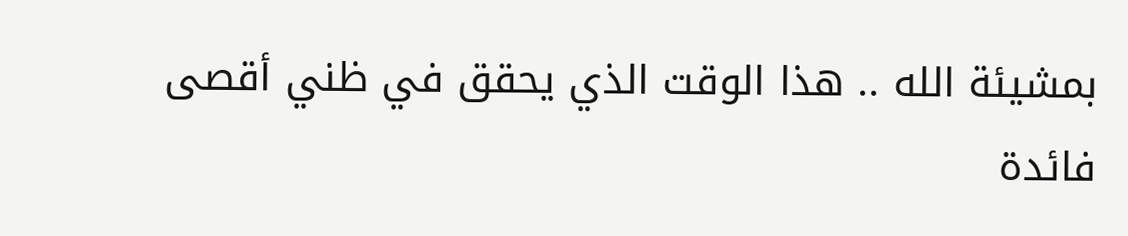بمشيئة الله .. هذا الوقت الذي يحقق في ظني أقصى فائدة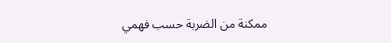ممكنة من الضربة حسب فهمي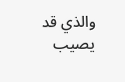والذي قد يصيب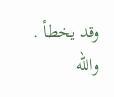وقد يخطأ .
والله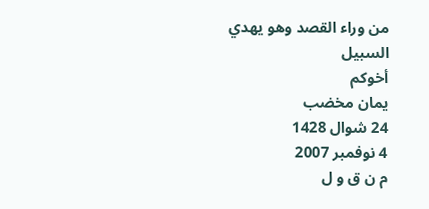من وراء القصد وهو يهدي السبيل
أخوكم
يمان مخضب
24 شوال 1428
4 نوفمبر 2007
م ن ق و ل